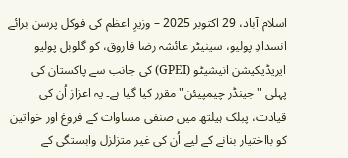اسلام آباد، 29 اکتوبر 2025 – وزیرِ اعظم کی فوکل پرسن برائے انسدادِ پولیو، سینیٹر عائشہ رضا فاروق، کو گلوبل پولیو ایریڈیکیشن انیشیٹو (GPEI) کی جانب سے پاکستان کی پہلی "جینڈر چیمپیئن" مقرر کیا گیا ہے۔ یہ اعزاز اُن کی قیادت، پبلک ہیلتھ میں صنفی مساوات کے فروغ اور خواتین کو بااختیار بنانے کے لیے اُن کی غیر متزلزل وابستگی کے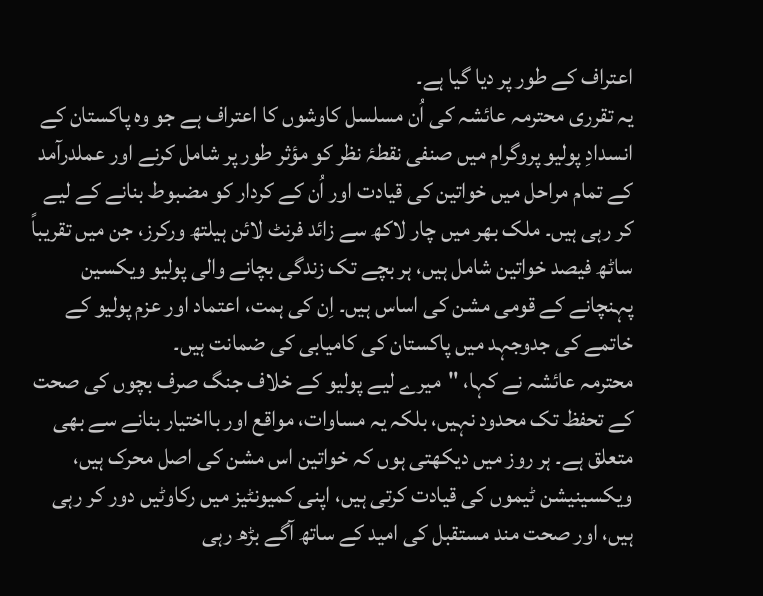اعتراف کے طور پر دیا گیا ہے۔
یہ تقرری محترمہ عائشہ کی اُن مسلسل کاوشوں کا اعتراف ہے جو وہ پاکستان کے انسدادِ پولیو پروگرام میں صنفی نقطۂ نظر کو مؤثر طور پر شامل کرنے اور عملدرآمد کے تمام مراحل میں خواتین کی قیادت اور اُن کے کردار کو مضبوط بنانے کے لیے کر رہی ہیں۔ ملک بھر میں چار لاکھ سے زائد فرنٹ لائن ہیلتھ ورکرز، جن میں تقریباً ساٹھ فیصد خواتین شامل ہیں، ہر بچے تک زندگی بچانے والی پولیو ویکسین پہنچانے کے قومی مشن کی اساس ہیں۔ اِن کی ہمت، اعتماد اور عزم پولیو کے خاتمے کی جدوجہد میں پاکستان کی کامیابی کی ضمانت ہیں۔
محترمہ عائشہ نے کہا، "میرے لیے پولیو کے خلاف جنگ صرف بچوں کی صحت کے تحفظ تک محدود نہیں، بلکہ یہ مساوات، مواقع اور بااختیار بنانے سے بھی متعلق ہے۔ ہر روز میں دیکھتی ہوں کہ خواتین اس مشن کی اصل محرک ہیں، ویکسینیشن ٹیموں کی قیادت کرتی ہیں، اپنی کمیونٹیز میں رکاوٹیں دور کر رہی ہیں، اور صحت مند مستقبل کی امید کے ساتھ آگے بڑھ رہی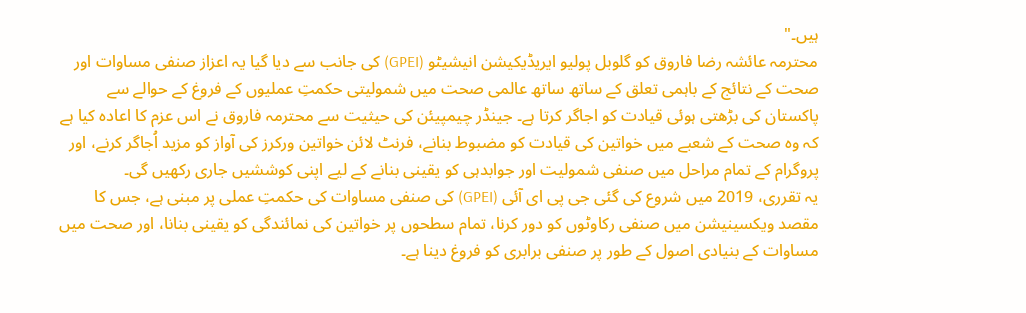ہیں۔"
محترمہ عائشہ رضا فاروق کو گلوبل پولیو ایریڈیکیشن انیشیٹو (GPEI) کی جانب سے دیا گیا یہ اعزاز صنفی مساوات اور صحت کے نتائج کے باہمی تعلق کے ساتھ ساتھ عالمی صحت میں شمولیتی حکمتِ عملیوں کے فروغ کے حوالے سے پاکستان کی بڑھتی ہوئی قیادت کو اجاگر کرتا ہے۔ جینڈر چیمپیئن کی حیثیت سے محترمہ فاروق نے اس عزم کا اعادہ کیا ہے کہ وہ صحت کے شعبے میں خواتین کی قیادت کو مضبوط بنانے، فرنٹ لائن خواتین ورکرز کی آواز کو مزید اُجاگر کرنے، اور پروگرام کے تمام مراحل میں صنفی شمولیت اور جوابدہی کو یقینی بنانے کے لیے اپنی کوششیں جاری رکھیں گی۔
یہ تقرری، 2019 میں شروع کی گئی جی پی ای آئی (GPEI) کی صنفی مساوات کی حکمتِ عملی پر مبنی ہے، جس کا مقصد ویکسینیشن میں صنفی رکاوٹوں کو دور کرنا، تمام سطحوں پر خواتین کی نمائندگی کو یقینی بنانا، اور صحت میں مساوات کے بنیادی اصول کے طور پر صنفی برابری کو فروغ دینا ہے۔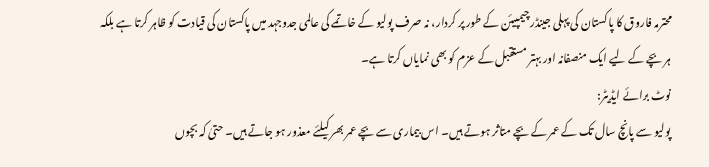محترمہ فاروق کا پاکستان کی پہلی جینڈر چیمپیئن کے طور پر کردار، نہ صرف پولیو کے خاتمے کی عالمی جدوجہد میں پاکستان کی قیادت کو ظاہر کرتا ہے بلکہ ہر بچے کے لیے ایک منصفانہ اور بہتر مستقبل کے عزم کو بھی نمایاں کرتا ہے۔
نوٹ برائے ایڈیٹر:
پولیو سے پانچ سال تک کے عمر کے بچے متاثر ہوتے ہیں۔ اس بیماری سے بچے عمر بھر کیلئے معذور ہو جاتے ہیں۔ حتیٰ کہ بچوں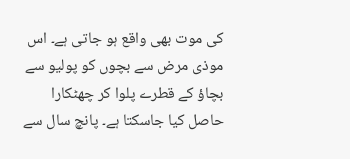کی موت بھی واقع ہو جاتی ہے۔ اس موذی مرض سے بچوں کو پولیو سے بچاؤ کے قطرے پلوا کر چھٹکارا حاصل کیا جاسکتا ہے۔ پانچ سال سے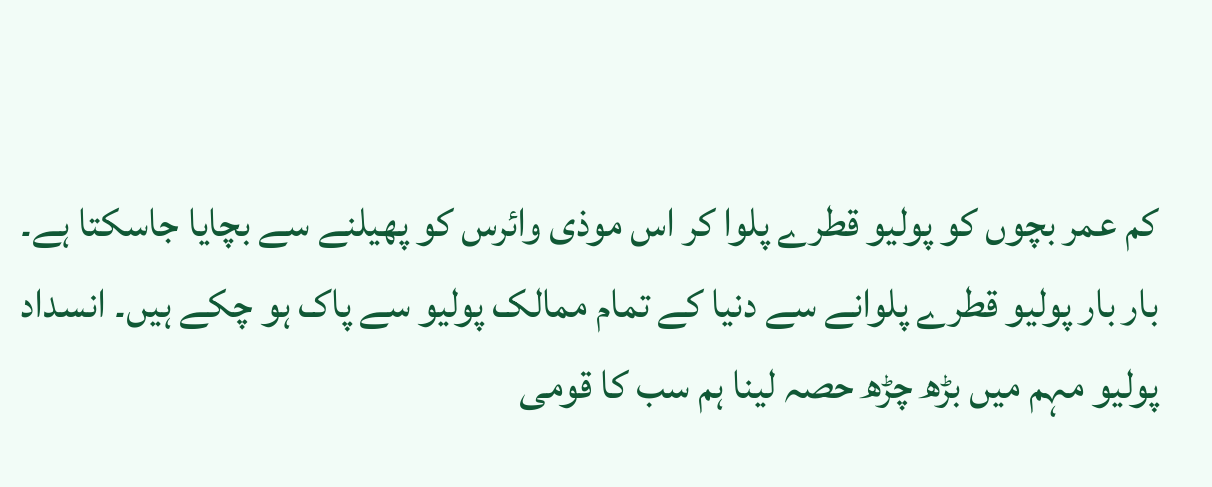کم عمر بچوں کو پولیو قطرے پلوا کر اس موذی وائرس کو پھیلنے سے بچایا جاسکتا ہے۔ بار بار پولیو قطرے پلوانے سے دنیا کے تمام ممالک پولیو سے پاک ہو چکے ہیں۔ انسداد پولیو مہم میں بڑھ چڑھ حصہ لینا ہم سب کا قومی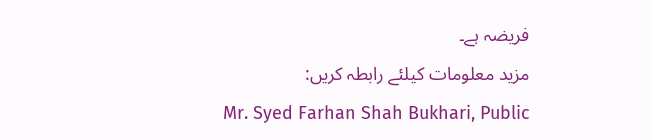فریضہ ہے۔
مزید معلومات کیلئے رابطہ کریں:
Mr. Syed Farhan Shah Bukhari, Public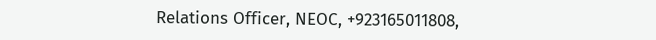Relations Officer, NEOC, +923165011808,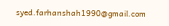syed.farhanshah1990@gmail.com